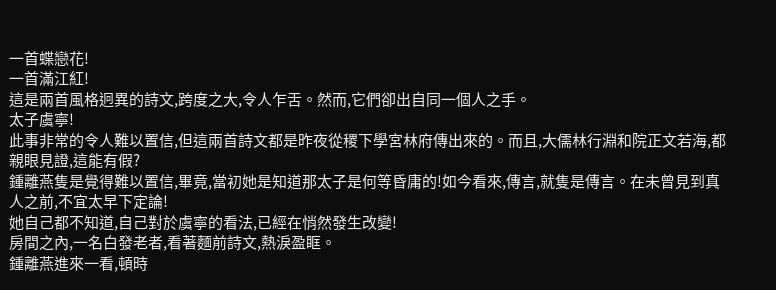一首蝶戀花!
一首滿江紅!
這是兩首風格迥異的詩文,跨度之大,令人乍舌。然而,它們卻出自同一個人之手。
太子虞寧!
此事非常的令人難以置信,但這兩首詩文都是昨夜從稷下學宮林府傳出來的。而且,大儒林行淵和院正文若海,都親眼見證,這能有假?
鍾離燕隻是覺得難以置信,畢竟,當初她是知道那太子是何等昏庸的!如今看來,傳言,就隻是傳言。在未曾見到真人之前,不宜太早下定論!
她自己都不知道,自己對於虞寧的看法,已經在悄然發生改變!
房間之內,一名白發老者,看著麵前詩文,熱淚盈眶。
鍾離燕進來一看,頓時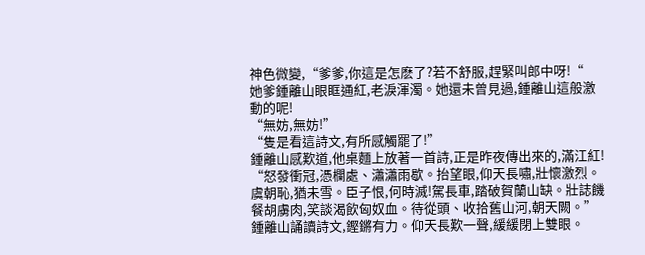神色微變,“爹爹,你這是怎麽了?若不舒服,趕緊叫郎中呀!“
她爹鍾離山眼眶通紅,老淚渾濁。她還未曾見過,鍾離山這般激動的呢!
“無妨,無妨!”
“隻是看這詩文,有所感觸罷了!”
鍾離山感歎道,他桌麵上放著一首詩,正是昨夜傳出來的,滿江紅!
“怒發衝冠,憑欄處、瀟瀟雨歇。抬望眼,仰天長嘯,壯懷激烈。
虞朝恥,猶未雪。臣子恨,何時滅!駕長車,踏破賀蘭山缺。壯誌饑餐胡虜肉,笑談渴飲匈奴血。待從頭、收拾舊山河,朝天闕。”
鍾離山誦讀詩文,鏗鏘有力。仰天長歎一聲,緩緩閉上雙眼。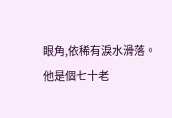眼角,依稀有淚水滑落。
他是個七十老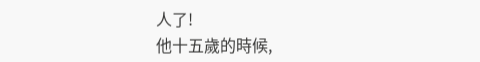人了!
他十五歲的時候,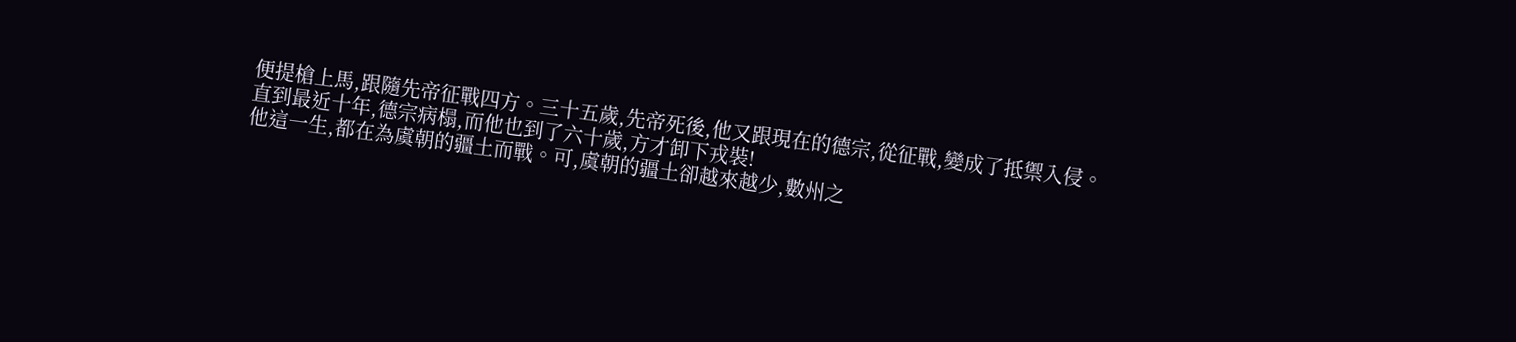便提槍上馬,跟隨先帝征戰四方。三十五歲,先帝死後,他又跟現在的德宗,從征戰,變成了抵禦入侵。
直到最近十年,德宗病榻,而他也到了六十歲,方才卸下戎裝!
他這一生,都在為虞朝的疆土而戰。可,虞朝的疆土卻越來越少,數州之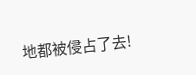地都被侵占了去!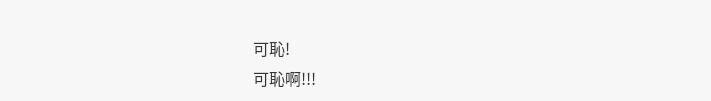可恥!
可恥啊!!!